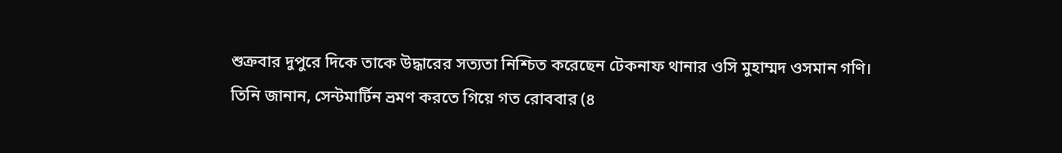শুক্রবার দুপুরে দিকে তাকে উদ্ধারের সত্যতা নিশ্চিত করেছেন টেকনাফ থানার ওসি মুহাম্মদ ওসমান গণি।
তিনি জানান, সেন্টমার্টিন ভ্রমণ করতে গিয়ে গত রোববার (৪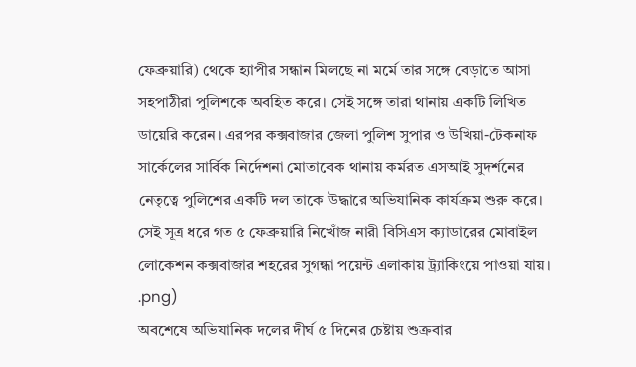ফেব্রুয়ারি) থেকে হ্যাপীর সন্ধান মিলছে না মর্মে তার সঙ্গে বেড়াতে আসা সহপাঠীরা পুলিশকে অবহিত করে। সেই সঙ্গে তারা থানায় একটি লিখিত ডায়েরি করেন। এরপর কক্সবাজার জেলা পুলিশ সুপার ও উখিয়া-টেকনাফ সার্কেলের সার্বিক নির্দেশনা মোতাবেক থানায় কর্মরত এসআই সুদর্শনের নেতৃত্বে পুলিশের একটি দল তাকে উদ্ধারে অভিযানিক কার্যক্রম শুরু করে। সেই সূত্র ধরে গত ৫ ফেব্রুয়ারি নিখোঁজ নারী বিসিএস ক্যাডারের মোবাইল লোকেশন কক্সবাজার শহরের সুগন্ধা পয়েন্ট এলাকায় ট্র্যাকিংয়ে পাওয়া যায়।
.png)
অবশেষে অভিযানিক দলের দীর্ঘ ৫ দিনের চেষ্টায় শুক্রবার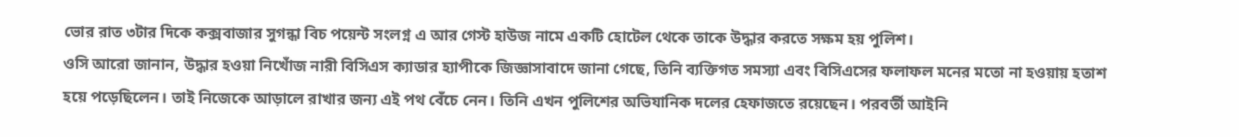ভোর রাত ৩টার দিকে কক্সবাজার সুগন্ধা বিচ পয়েন্ট সংলগ্ন এ আর গেস্ট হাউজ নামে একটি হোটেল থেকে তাকে উদ্ধার করতে সক্ষম হয় পুলিশ।
ওসি আরো জানান, উদ্ধার হওয়া নিখোঁজ নারী বিসিএস ক্যাডার হ্যাপীকে জিজ্ঞাসাবাদে জানা গেছে, তিনি ব্যক্তিগত সমস্যা এবং বিসিএসের ফলাফল মনের মতো না হওয়ায় হতাশ হয়ে পড়েছিলেন। তাই নিজেকে আড়ালে রাখার জন্য এই পথ বেঁচে নেন। তিনি এখন পুলিশের অভিযানিক দলের হেফাজতে রয়েছেন। পরবর্তী আইনি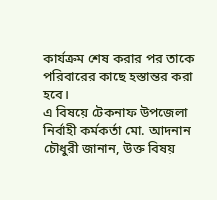কার্যক্রম শেষ করার পর তাকে পরিবারের কাছে হস্তান্তর করা হবে।
এ বিষয়ে টেকনাফ উপজেলা নির্বাহী কর্মকর্তা মো. আদনান চৌধুরী জানান, উক্ত বিষয়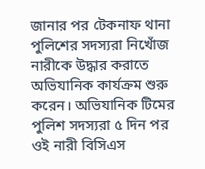জানার পর টেকনাফ থানা পুলিশের সদস্যরা নিখোঁজ নারীকে উদ্ধার করাতে অভিযানিক কার্যক্রম শুরু করেন। অভিযানিক টিমের পুলিশ সদস্যরা ৫ দিন পর ওই নারী বিসিএস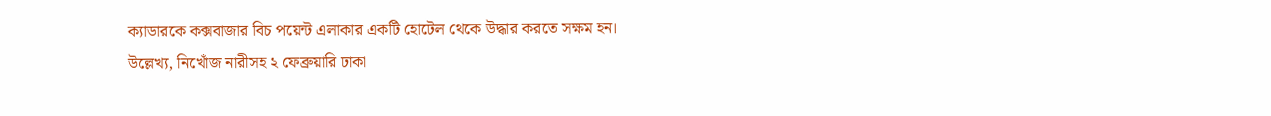ক্যাডারকে কক্সবাজার বিচ পয়েন্ট এলাকার একটি হোটেল থেকে উদ্ধার করতে সক্ষম হন।
উল্লেখ্য, নিখোঁজ নারীসহ ২ ফেব্রুয়ারি ঢাকা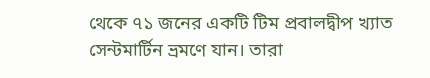থেকে ৭১ জনের একটি টিম প্রবালদ্বীপ খ্যাত সেন্টমার্টিন ভ্রমণে যান। তারা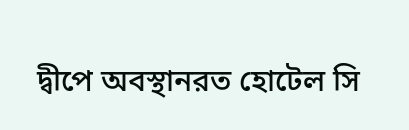দ্বীপে অবস্থানরত হোটেল সি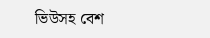ভিউসহ বেশ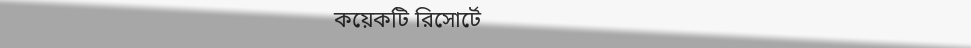কয়েকটি রিসোর্টে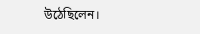উঠেছিলেন।